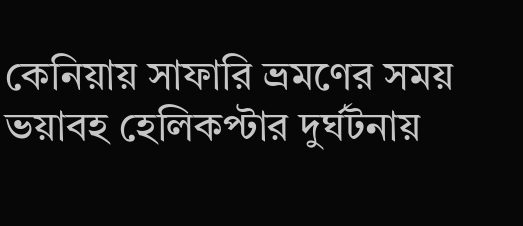কেনিয়ায় সাফারি ভ্রমণের সময় ভয়াবহ হেলিকপ্টার দুর্ঘটনায়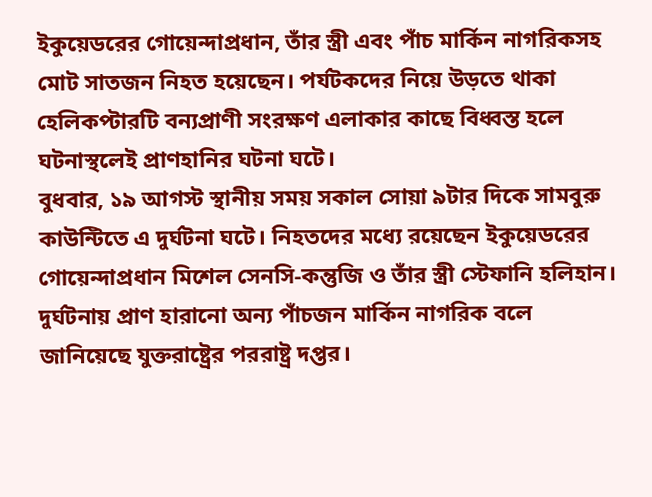ইকুয়েডরের গোয়েন্দাপ্রধান, তাঁর স্ত্রী এবং পাঁচ মার্কিন নাগরিকসহ মোট সাতজন নিহত হয়েছেন। পর্যটকদের নিয়ে উড়তে থাকা হেলিকপ্টারটি বন্যপ্রাণী সংরক্ষণ এলাকার কাছে বিধ্বস্ত হলে ঘটনাস্থলেই প্রাণহানির ঘটনা ঘটে।
বুধবার, ১৯ আগস্ট স্থানীয় সময় সকাল সোয়া ৯টার দিকে সামবুরু কাউন্টিতে এ দুর্ঘটনা ঘটে। নিহতদের মধ্যে রয়েছেন ইকুয়েডরের গোয়েন্দাপ্রধান মিশেল সেনসি-কন্তুজি ও তাঁর স্ত্রী স্টেফানি হলিহান। দুর্ঘটনায় প্রাণ হারানো অন্য পাঁচজন মার্কিন নাগরিক বলে জানিয়েছে যুক্তরাষ্ট্রের পররাষ্ট্র দপ্তর।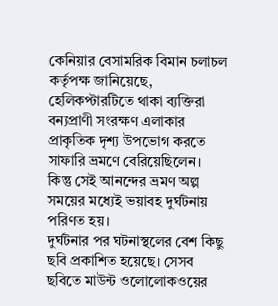কেনিয়ার বেসামরিক বিমান চলাচল কর্তৃপক্ষ জানিয়েছে, হেলিকপ্টারটিতে থাকা ব্যক্তিরা বন্যপ্রাণী সংরক্ষণ এলাকার প্রাকৃতিক দৃশ্য উপভোগ করতে সাফারি ভ্রমণে বেরিয়েছিলেন। কিন্তু সেই আনন্দের ভ্রমণ অল্প সময়ের মধ্যেই ভয়াবহ দুর্ঘটনায় পরিণত হয়।
দুর্ঘটনার পর ঘটনাস্থলের বেশ কিছু ছবি প্রকাশিত হয়েছে। সেসব ছবিতে মাউন্ট ওলোলোকওয়ের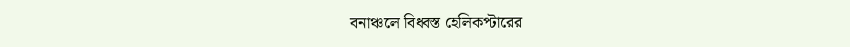বনাঞ্চলে বিধ্বস্ত হেলিকপ্টারের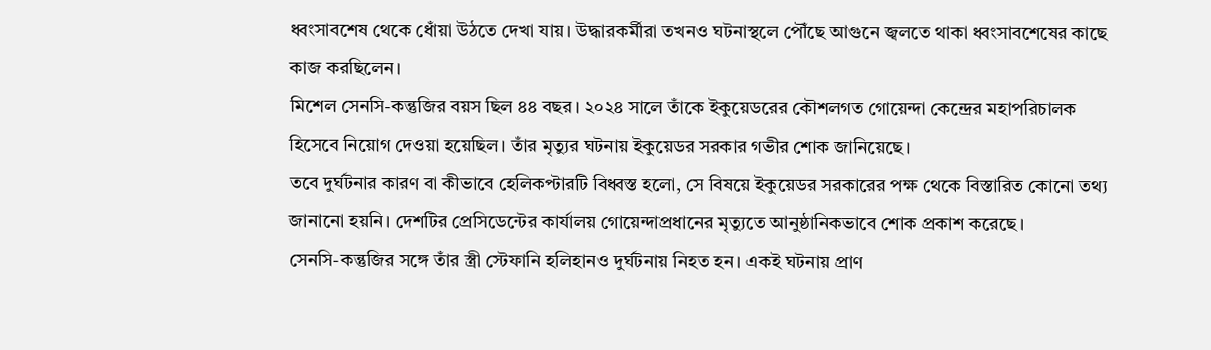ধ্বংসাবশেষ থেকে ধোঁয়া উঠতে দেখা যায়। উদ্ধারকর্মীরা তখনও ঘটনাস্থলে পৌঁছে আগুনে জ্বলতে থাকা ধ্বংসাবশেষের কাছে কাজ করছিলেন।
মিশেল সেনসি-কন্তুজির বয়স ছিল ৪৪ বছর। ২০২৪ সালে তাঁকে ইকুয়েডরের কৌশলগত গোয়েন্দা কেন্দ্রের মহাপরিচালক হিসেবে নিয়োগ দেওয়া হয়েছিল। তাঁর মৃত্যুর ঘটনায় ইকুয়েডর সরকার গভীর শোক জানিয়েছে।
তবে দুর্ঘটনার কারণ বা কীভাবে হেলিকপ্টারটি বিধ্বস্ত হলো, সে বিষয়ে ইকুয়েডর সরকারের পক্ষ থেকে বিস্তারিত কোনো তথ্য জানানো হয়নি। দেশটির প্রেসিডেন্টের কার্যালয় গোয়েন্দাপ্রধানের মৃত্যুতে আনুষ্ঠানিকভাবে শোক প্রকাশ করেছে।
সেনসি-কন্তুজির সঙ্গে তাঁর স্ত্রী স্টেফানি হলিহানও দুর্ঘটনায় নিহত হন। একই ঘটনায় প্রাণ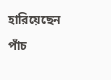হারিয়েছেন পাঁচ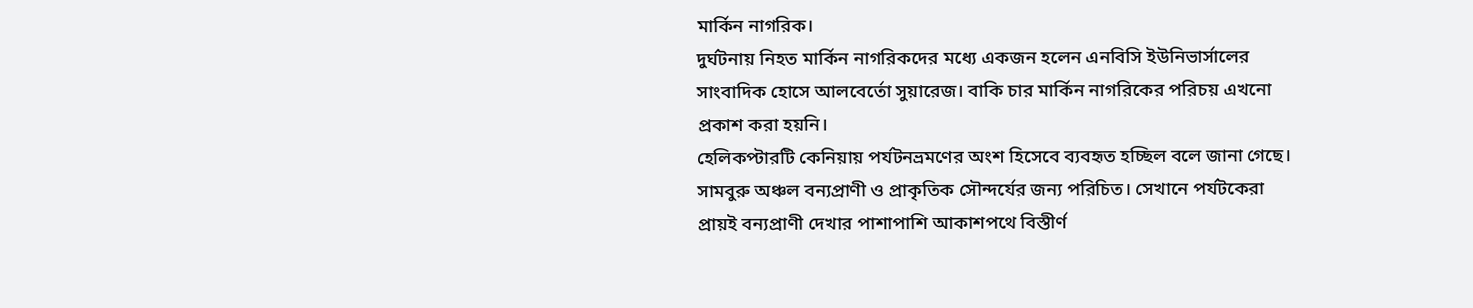মার্কিন নাগরিক।
দুর্ঘটনায় নিহত মার্কিন নাগরিকদের মধ্যে একজন হলেন এনবিসি ইউনিভার্সালের সাংবাদিক হোসে আলবের্তো সুয়ারেজ। বাকি চার মার্কিন নাগরিকের পরিচয় এখনো প্রকাশ করা হয়নি।
হেলিকপ্টারটি কেনিয়ায় পর্যটনভ্রমণের অংশ হিসেবে ব্যবহৃত হচ্ছিল বলে জানা গেছে। সামবুরু অঞ্চল বন্যপ্রাণী ও প্রাকৃতিক সৌন্দর্যের জন্য পরিচিত। সেখানে পর্যটকেরা প্রায়ই বন্যপ্রাণী দেখার পাশাপাশি আকাশপথে বিস্তীর্ণ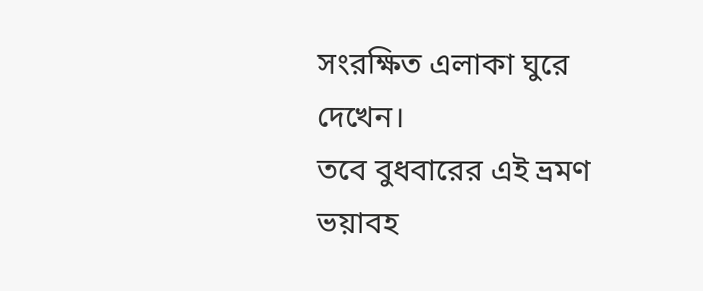সংরক্ষিত এলাকা ঘুরে দেখেন।
তবে বুধবারের এই ভ্রমণ ভয়াবহ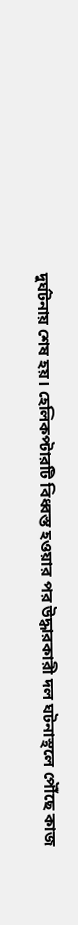দুর্ঘটনায় শেষ হয়। হেলিকপ্টারটি বিধ্বস্ত হওয়ার পর উদ্ধারকারী দল ঘটনাস্থলে পৌঁছে কাজ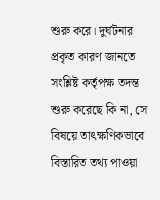শুরু করে। দুর্ঘটনার প্রকৃত কারণ জানতে সংশ্লিষ্ট কর্তৃপক্ষ তদন্ত শুরু করেছে কি না, সে বিষয়ে তাৎক্ষণিকভাবে বিস্তারিত তথ্য পাওয়া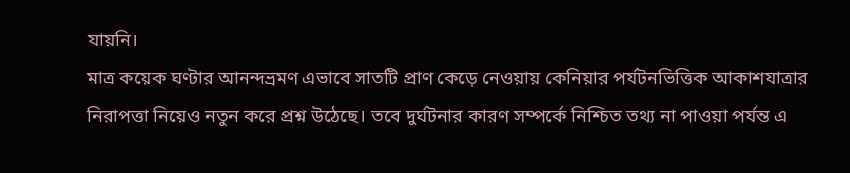যায়নি।
মাত্র কয়েক ঘণ্টার আনন্দভ্রমণ এভাবে সাতটি প্রাণ কেড়ে নেওয়ায় কেনিয়ার পর্যটনভিত্তিক আকাশযাত্রার নিরাপত্তা নিয়েও নতুন করে প্রশ্ন উঠেছে। তবে দুর্ঘটনার কারণ সম্পর্কে নিশ্চিত তথ্য না পাওয়া পর্যন্ত এ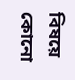বিষয়ে কোনো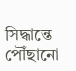সিদ্ধান্তে পৌঁছানো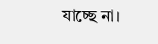যাচ্ছে না।